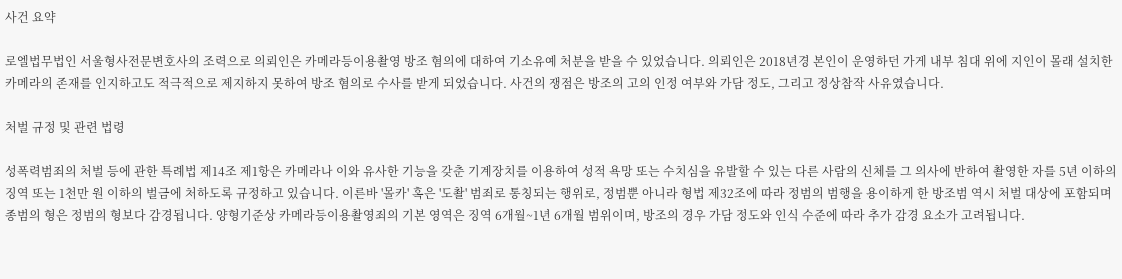사건 요약

로엘법무법인 서울형사전문변호사의 조력으로 의뢰인은 카메라등이용촬영 방조 혐의에 대하여 기소유예 처분을 받을 수 있었습니다. 의뢰인은 2018년경 본인이 운영하던 가게 내부 침대 위에 지인이 몰래 설치한 카메라의 존재를 인지하고도 적극적으로 제지하지 못하여 방조 혐의로 수사를 받게 되었습니다. 사건의 쟁점은 방조의 고의 인정 여부와 가담 정도, 그리고 정상참작 사유였습니다.

처벌 규정 및 관련 법령

성폭력범죄의 처벌 등에 관한 특례법 제14조 제1항은 카메라나 이와 유사한 기능을 갖춘 기계장치를 이용하여 성적 욕망 또는 수치심을 유발할 수 있는 다른 사람의 신체를 그 의사에 반하여 촬영한 자를 5년 이하의 징역 또는 1천만 원 이하의 벌금에 처하도록 규정하고 있습니다. 이른바 '몰카' 혹은 '도촬' 범죄로 통칭되는 행위로, 정범뿐 아니라 형법 제32조에 따라 정범의 범행을 용이하게 한 방조범 역시 처벌 대상에 포함되며 종범의 형은 정범의 형보다 감경됩니다. 양형기준상 카메라등이용촬영죄의 기본 영역은 징역 6개월~1년 6개월 범위이며, 방조의 경우 가담 정도와 인식 수준에 따라 추가 감경 요소가 고려됩니다.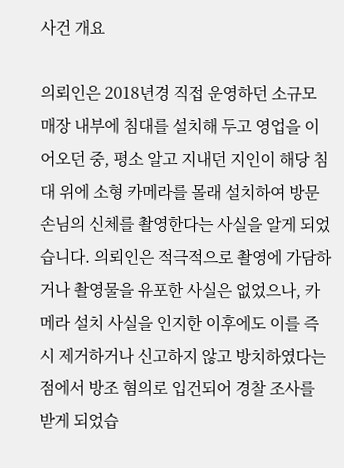사건 개요

의뢰인은 2018년경 직접 운영하던 소규모 매장 내부에 침대를 설치해 두고 영업을 이어오던 중, 평소 알고 지내던 지인이 해당 침대 위에 소형 카메라를 몰래 설치하여 방문 손님의 신체를 촬영한다는 사실을 알게 되었습니다. 의뢰인은 적극적으로 촬영에 가담하거나 촬영물을 유포한 사실은 없었으나, 카메라 설치 사실을 인지한 이후에도 이를 즉시 제거하거나 신고하지 않고 방치하였다는 점에서 방조 혐의로 입건되어 경찰 조사를 받게 되었습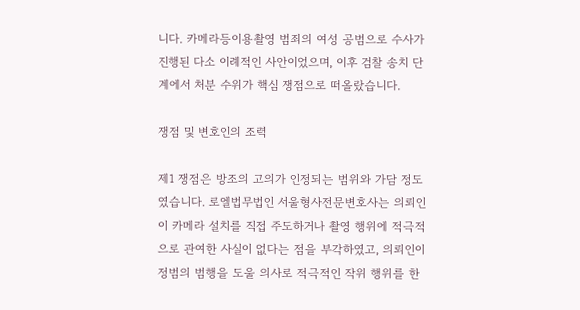니다. 카메라등이용촬영 범죄의 여성 공범으로 수사가 진행된 다소 이례적인 사안이었으며, 이후 검찰 송치 단계에서 처분 수위가 핵심 쟁점으로 떠올랐습니다.

쟁점 및 변호인의 조력

제1 쟁점은 방조의 고의가 인정되는 범위와 가담 정도였습니다. 로엘법무법인 서울형사전문변호사는 의뢰인이 카메라 설치를 직접 주도하거나 촬영 행위에 적극적으로 관여한 사실이 없다는 점을 부각하였고, 의뢰인이 정범의 범행을 도울 의사로 적극적인 작위 행위를 한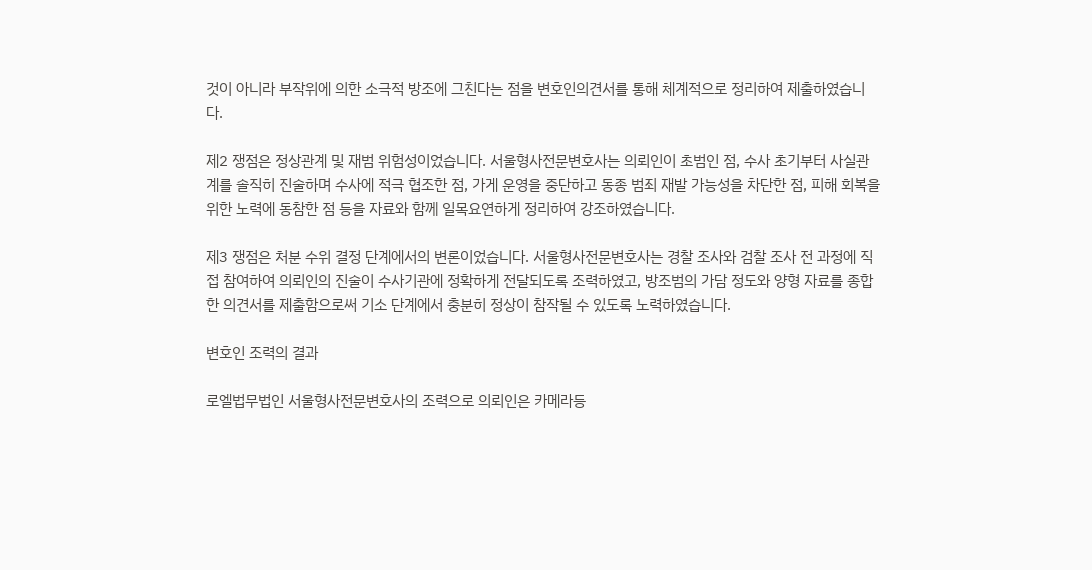것이 아니라 부작위에 의한 소극적 방조에 그친다는 점을 변호인의견서를 통해 체계적으로 정리하여 제출하였습니다.

제2 쟁점은 정상관계 및 재범 위험성이었습니다. 서울형사전문변호사는 의뢰인이 초범인 점, 수사 초기부터 사실관계를 솔직히 진술하며 수사에 적극 협조한 점, 가게 운영을 중단하고 동종 범죄 재발 가능성을 차단한 점, 피해 회복을 위한 노력에 동참한 점 등을 자료와 함께 일목요연하게 정리하여 강조하였습니다.

제3 쟁점은 처분 수위 결정 단계에서의 변론이었습니다. 서울형사전문변호사는 경찰 조사와 검찰 조사 전 과정에 직접 참여하여 의뢰인의 진술이 수사기관에 정확하게 전달되도록 조력하였고, 방조범의 가담 정도와 양형 자료를 종합한 의견서를 제출함으로써 기소 단계에서 충분히 정상이 참작될 수 있도록 노력하였습니다.

변호인 조력의 결과

로엘법무법인 서울형사전문변호사의 조력으로 의뢰인은 카메라등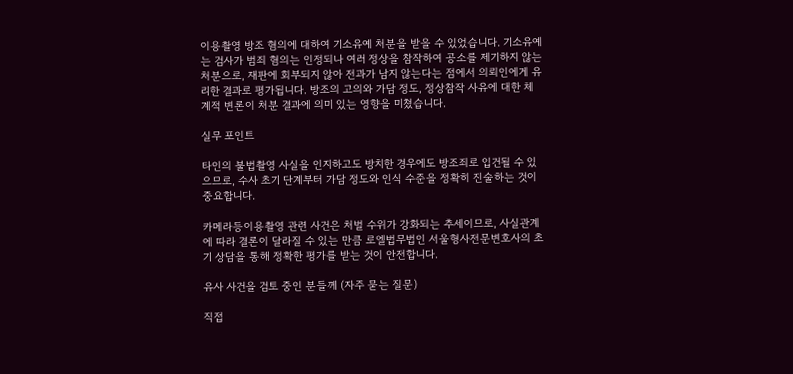이용촬영 방조 혐의에 대하여 기소유예 처분을 받을 수 있었습니다. 기소유예는 검사가 범죄 혐의는 인정되나 여러 정상을 참작하여 공소를 제기하지 않는 처분으로, 재판에 회부되지 않아 전과가 남지 않는다는 점에서 의뢰인에게 유리한 결과로 평가됩니다. 방조의 고의와 가담 정도, 정상참작 사유에 대한 체계적 변론이 처분 결과에 의미 있는 영향을 미쳤습니다.

실무 포인트

타인의 불법촬영 사실을 인지하고도 방치한 경우에도 방조죄로 입건될 수 있으므로, 수사 초기 단계부터 가담 정도와 인식 수준을 정확히 진술하는 것이 중요합니다.

카메라등이용촬영 관련 사건은 처벌 수위가 강화되는 추세이므로, 사실관계에 따라 결론이 달라질 수 있는 만큼 로엘법무법인 서울형사전문변호사의 초기 상담을 통해 정확한 평가를 받는 것이 안전합니다.

유사 사건을 검토 중인 분들께 (자주 묻는 질문)

직접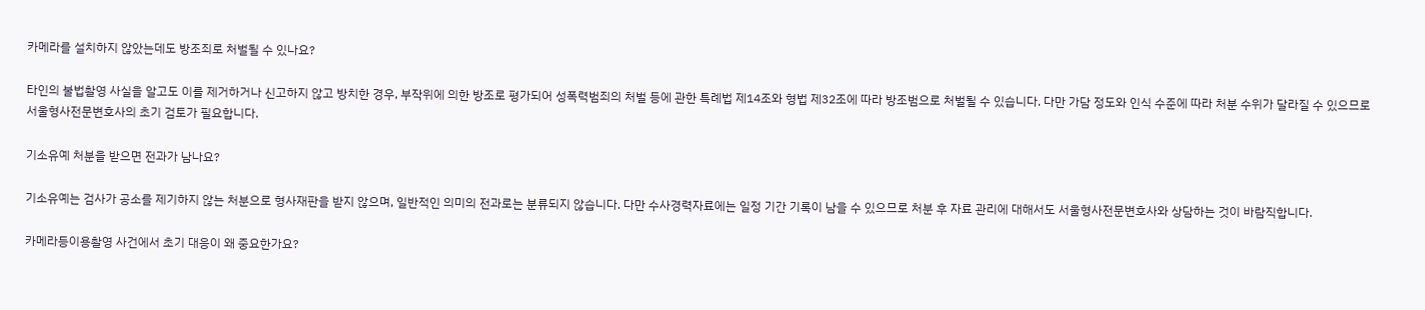카메라를 설치하지 않았는데도 방조죄로 처벌될 수 있나요?

타인의 불법촬영 사실을 알고도 이를 제거하거나 신고하지 않고 방치한 경우, 부작위에 의한 방조로 평가되어 성폭력범죄의 처벌 등에 관한 특례법 제14조와 형법 제32조에 따라 방조범으로 처벌될 수 있습니다. 다만 가담 정도와 인식 수준에 따라 처분 수위가 달라질 수 있으므로 서울형사전문변호사의 초기 검토가 필요합니다.

기소유예 처분을 받으면 전과가 남나요?

기소유예는 검사가 공소를 제기하지 않는 처분으로 형사재판을 받지 않으며, 일반적인 의미의 전과로는 분류되지 않습니다. 다만 수사경력자료에는 일정 기간 기록이 남을 수 있으므로 처분 후 자료 관리에 대해서도 서울형사전문변호사와 상담하는 것이 바람직합니다.

카메라등이용촬영 사건에서 초기 대응이 왜 중요한가요?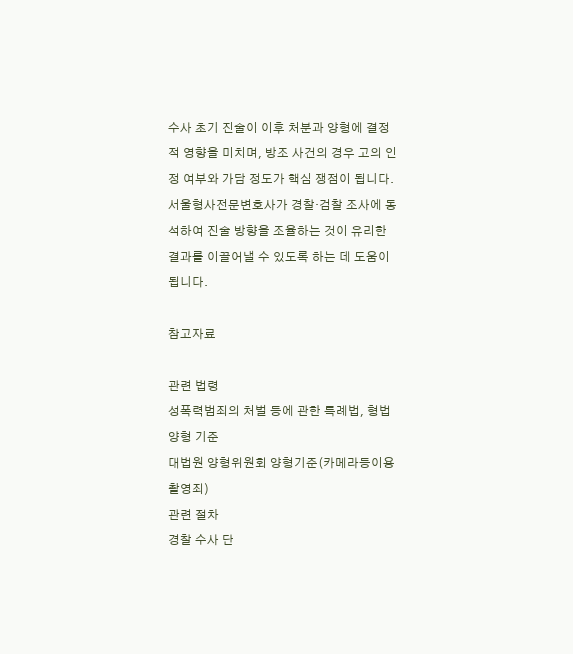수사 초기 진술이 이후 처분과 양형에 결정적 영향을 미치며, 방조 사건의 경우 고의 인정 여부와 가담 정도가 핵심 쟁점이 됩니다. 서울형사전문변호사가 경찰·검찰 조사에 동석하여 진술 방향을 조율하는 것이 유리한 결과를 이끌어낼 수 있도록 하는 데 도움이 됩니다.

참고자료

관련 법령
성폭력범죄의 처벌 등에 관한 특례법, 형법
양형 기준
대법원 양형위원회 양형기준(카메라등이용촬영죄)
관련 절차
경찰 수사 단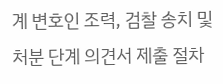계 변호인 조력, 검찰 송치 및 처분 단계 의견서 제출 절차